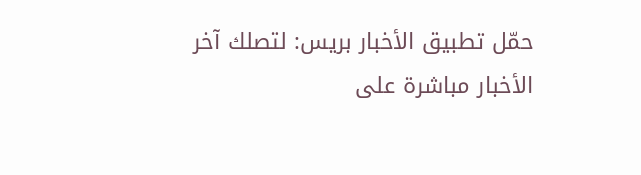حمّل تطبيق الأخبار بريس: لتصلك آخر الأخبار مباشرة على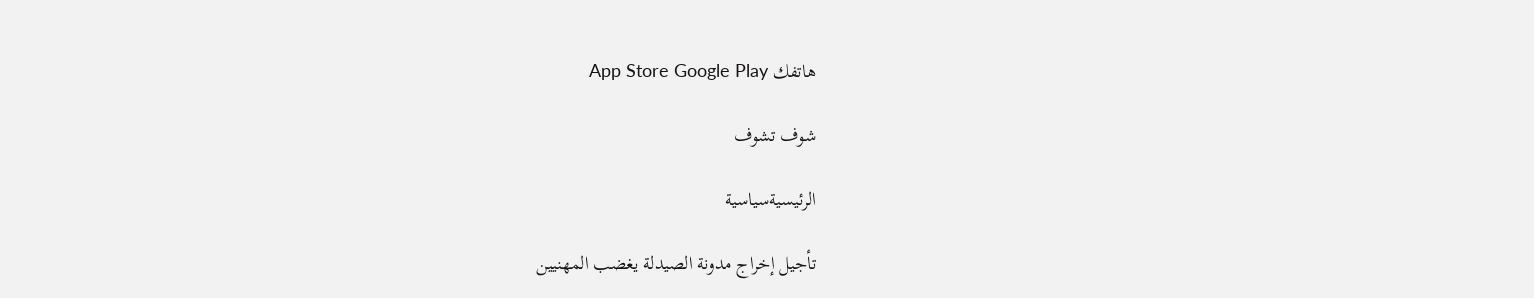هاتفك App Store Google Play

شوف تشوف

الرئيسيةسياسية

تأجيل إخراج مدونة الصيدلة يغضب المهنيين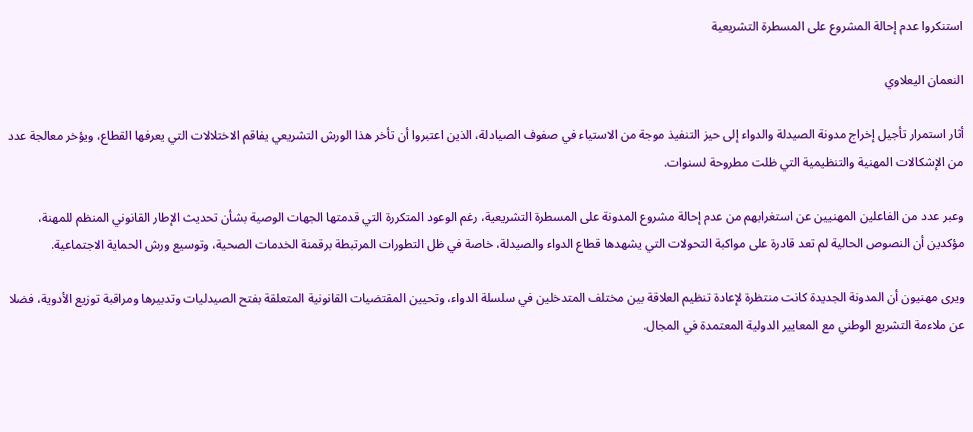استنكروا عدم إحالة المشروع على المسطرة التشريعية

النعمان اليعلاوي

أثار استمرار تأجيل إخراج مدونة الصيدلة والدواء إلى حيز التنفيذ موجة من الاستياء في صفوف الصيادلة، الذين اعتبروا أن تأخر هذا الورش التشريعي يفاقم الاختلالات التي يعرفها القطاع، ويؤخر معالجة عدد من الإشكالات المهنية والتنظيمية التي ظلت مطروحة لسنوات.

وعبر عدد من الفاعلين المهنيين عن استغرابهم من عدم إحالة مشروع المدونة على المسطرة التشريعية، رغم الوعود المتكررة التي قدمتها الجهات الوصية بشأن تحديث الإطار القانوني المنظم للمهنة، مؤكدين أن النصوص الحالية لم تعد قادرة على مواكبة التحولات التي يشهدها قطاع الدواء والصيدلة، خاصة في ظل التطورات المرتبطة برقمنة الخدمات الصحية، وتوسيع ورش الحماية الاجتماعية.

ويرى مهنيون أن المدونة الجديدة كانت منتظرة لإعادة تنظيم العلاقة بين مختلف المتدخلين في سلسلة الدواء، وتحيين المقتضيات القانونية المتعلقة بفتح الصيدليات وتدبيرها ومراقبة توزيع الأدوية، فضلا عن ملاءمة التشريع الوطني مع المعايير الدولية المعتمدة في المجال.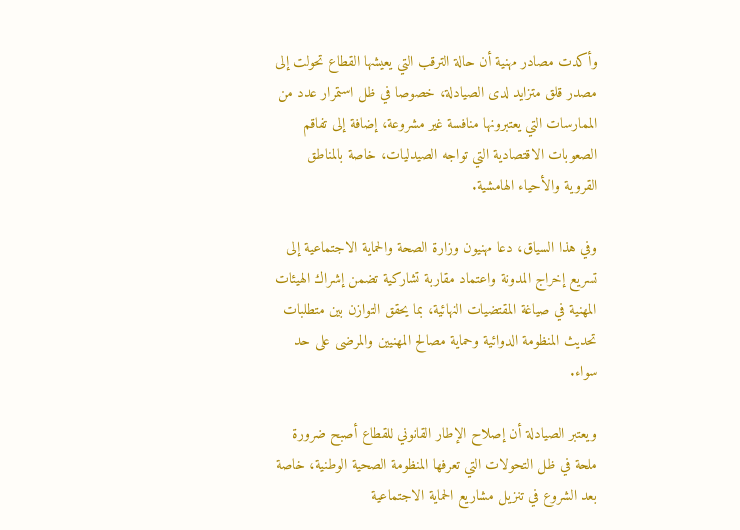وأكدت مصادر مهنية أن حالة الترقب التي يعيشها القطاع تحولت إلى مصدر قلق متزايد لدى الصيادلة، خصوصا في ظل استمرار عدد من الممارسات التي يعتبرونها منافسة غير مشروعة، إضافة إلى تفاقم الصعوبات الاقتصادية التي تواجه الصيدليات، خاصة بالمناطق القروية والأحياء الهامشية.

وفي هذا السياق، دعا مهنيون وزارة الصحة والحماية الاجتماعية إلى تسريع إخراج المدونة واعتماد مقاربة تشاركية تضمن إشراك الهيئات المهنية في صياغة المقتضيات النهائية، بما يحقق التوازن بين متطلبات تحديث المنظومة الدوائية وحماية مصالح المهنيين والمرضى على حد سواء.

ويعتبر الصيادلة أن إصلاح الإطار القانوني للقطاع أصبح ضرورة ملحة في ظل التحولات التي تعرفها المنظومة الصحية الوطنية، خاصة بعد الشروع في تنزيل مشاريع الحماية الاجتماعية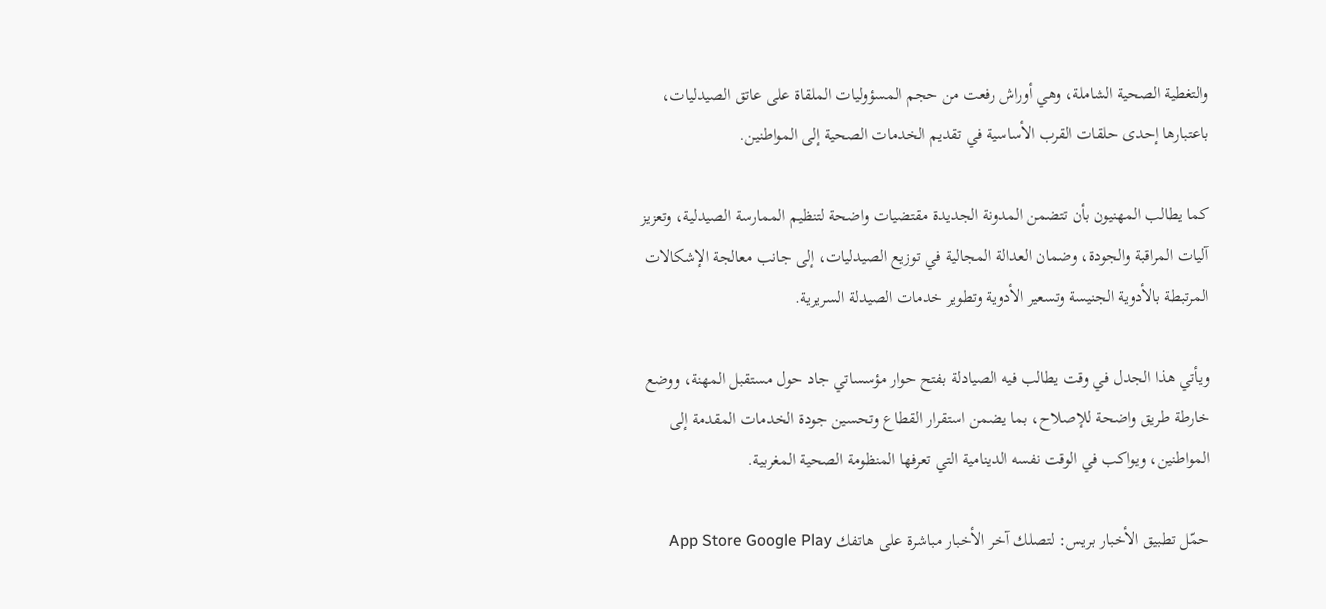والتغطية الصحية الشاملة، وهي أوراش رفعت من حجم المسؤوليات الملقاة على عاتق الصيدليات، باعتبارها إحدى حلقات القرب الأساسية في تقديم الخدمات الصحية إلى المواطنين.

كما يطالب المهنيون بأن تتضمن المدونة الجديدة مقتضيات واضحة لتنظيم الممارسة الصيدلية، وتعزيز آليات المراقبة والجودة، وضمان العدالة المجالية في توزيع الصيدليات، إلى جانب معالجة الإشكالات المرتبطة بالأدوية الجنيسة وتسعير الأدوية وتطوير خدمات الصيدلة السريرية.

ويأتي هذا الجدل في وقت يطالب فيه الصيادلة بفتح حوار مؤسساتي جاد حول مستقبل المهنة، ووضع خارطة طريق واضحة للإصلاح، بما يضمن استقرار القطاع وتحسين جودة الخدمات المقدمة إلى المواطنين، ويواكب في الوقت نفسه الدينامية التي تعرفها المنظومة الصحية المغربية.

حمّل تطبيق الأخبار بريس: لتصلك آخر الأخبار مباشرة على هاتفك App Store Google Play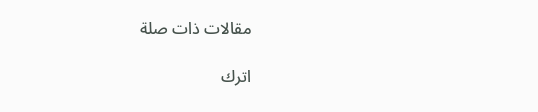مقالات ذات صلة

اترك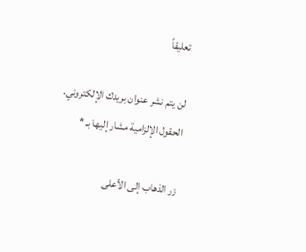تعليقاً

لن يتم نشر عنوان بريدك الإلكتروني. الحقول الإلزامية مشار إليها بـ *

زر الذهاب إلى الأعلى